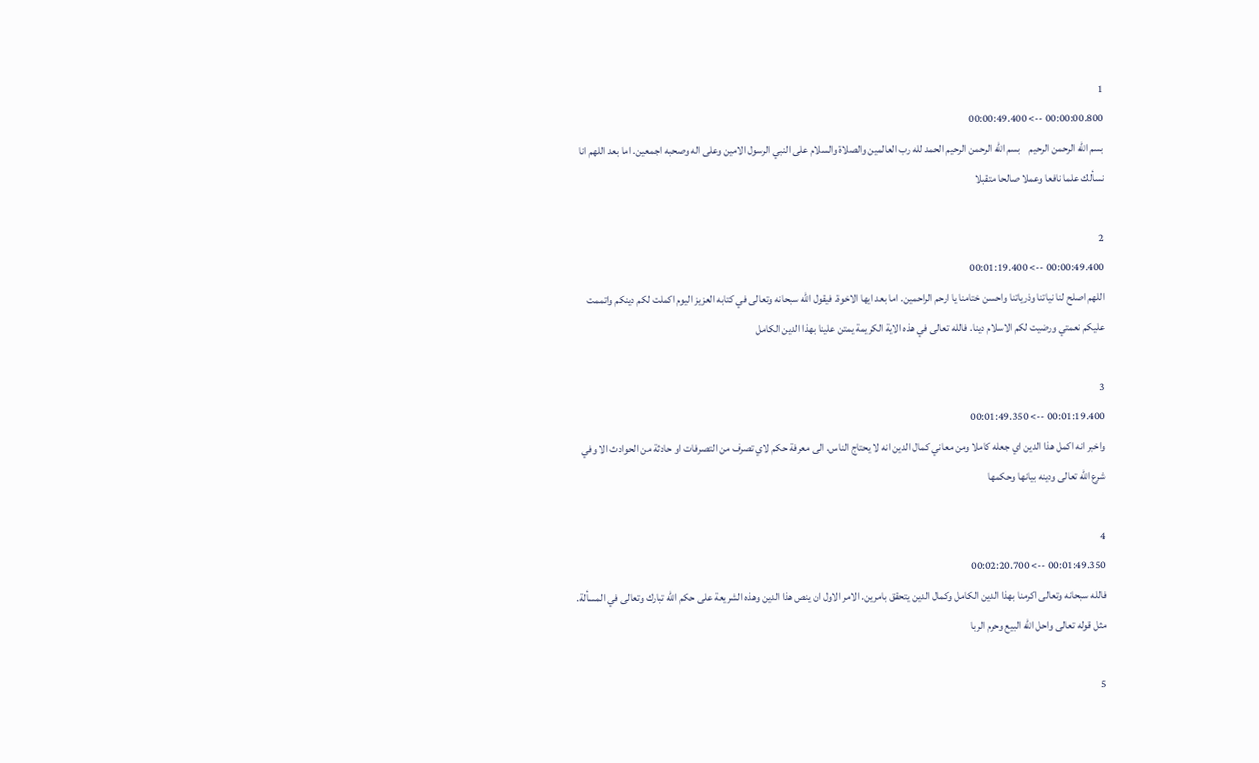1
00:00:00.800 --> 00:00:49.400
بسم الله الرحمن الرحيم    بسم الله الرحمن الرحيم الحمد لله رب العالمين والصلاة والسلام على النبي الرسول الامين وعلى اله وصحبه اجمعين. اما بعد اللهم انا نسألك علما نافعا وعملا صالحا متقبلا

2
00:00:49.400 --> 00:01:19.400
اللهم اصلح لنا نياتنا وذرياتنا واحسن ختامنا يا ارحم الراحمين. اما بعد ايها الاخوة. فيقول الله سبحانه وتعالى في كتابه العزيز اليوم اكملت لكم دينكم واتممت عليكم نعمتي ورضيت لكم الاسلام دينا. فالله تعالى في هذه الاية الكريمة يمتن علينا بهذا الدين الكامل

3
00:01:19.400 --> 00:01:49.350
واخبر انه اكمل هذا الدين اي جعله كاملا ومن معاني كمال الدين انه لا يحتاج الناس. الى معرفة حكم لاي تصرف من التصرفات او حادثة من الحوادث الا وفي شرع الله تعالى ودينه بيانها وحكمها

4
00:01:49.350 --> 00:02:20.700
فالله سبحانه وتعالى اكرمنا بهذا الدين الكامل وكمال الدين يتحقق بامرين. الامر الاول ان ينص هذا الدين وهذه الشريعة على حكم الله تبارك وتعالى في المسألة. مثل قوله تعالى واحل الله البيع وحرم الربا

5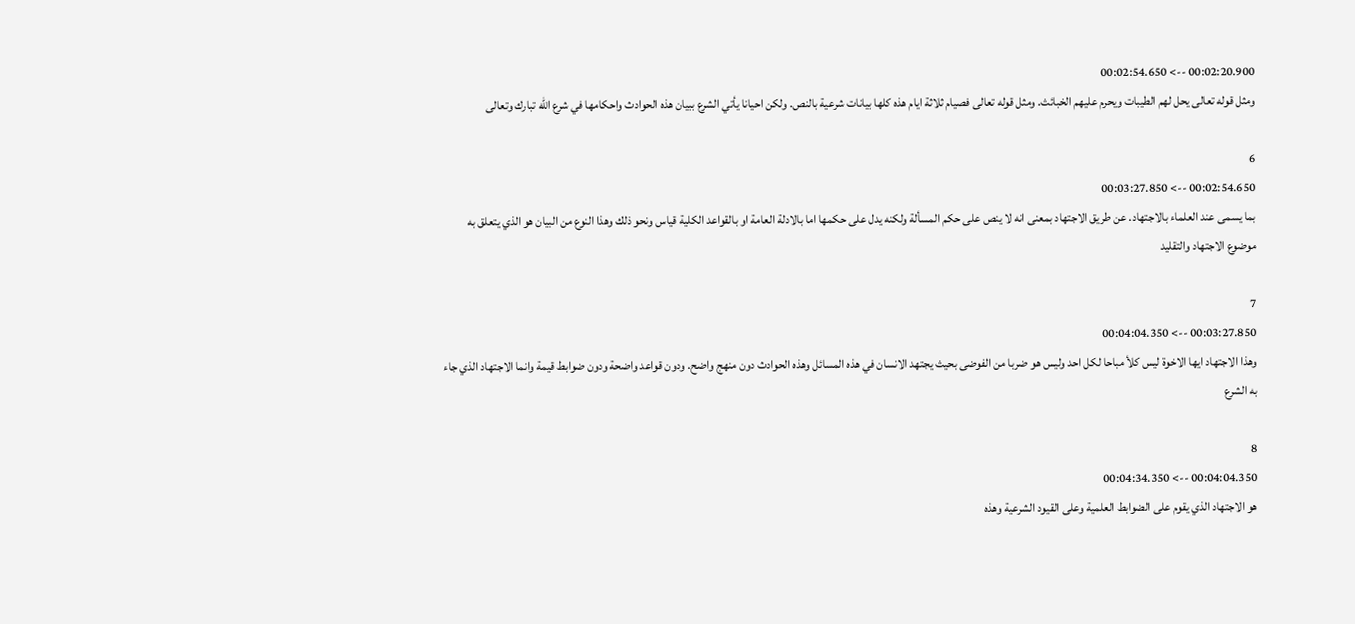00:02:20.900 --> 00:02:54.650
ومثل قوله تعالى يحل لهم الطيبات ويحرم عليهم الخبائث. ومثل قوله تعالى فصيام ثلاثة ايام هذه كلها بيانات شرعية بالنص. ولكن احيانا يأتي الشرع ببيان هذه الحوادث واحكامها في شرع الله تبارك وتعالى

6
00:02:54.650 --> 00:03:27.850
بما يسمى عند العلماء بالاجتهاد. عن طريق الاجتهاد بمعنى انه لا ينص على حكم المسألة ولكنه يدل على حكمها اما بالادلة العامة او بالقواعد الكلية قياس ونحو ذلك وهذا النوع من البيان هو الذي يتعلق به موضوع الاجتهاد والتقليد

7
00:03:27.850 --> 00:04:04.350
وهذا الاجتهاد ايها الاخوة ليس كلأ مباحا لكل احد وليس هو ضربا من الفوضى بحيث يجتهد الانسان في هذه المسائل وهذه الحوادث دون منهج واضح. ودون قواعد واضحة ودون ضوابط قيمة وانما الاجتهاد الذي جاء به الشرع

8
00:04:04.350 --> 00:04:34.350
هو الاجتهاد الذي يقوم على الضوابط العلمية وعلى القيود الشرعية وهذه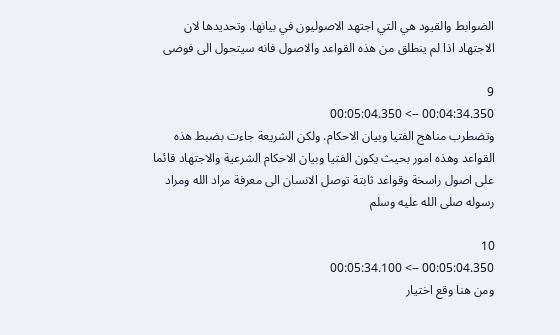الضوابط والقيود هي التي اجتهد الاصوليون في بيانها. وتحديدها لان الاجتهاد اذا لم ينطلق من هذه القواعد والاصول فانه سيتحول الى فوضى

9
00:04:34.350 --> 00:05:04.350
وتضطرب مناهج الفتيا وبيان الاحكام. ولكن الشريعة جاءت بضبط هذه القواعد وهذه امور بحيث يكون الفتيا وبيان الاحكام الشرعية والاجتهاد قائما على اصول راسخة وقواعد ثابتة توصل الانسان الى معرفة مراد الله ومراد رسوله صلى الله عليه وسلم

10
00:05:04.350 --> 00:05:34.100
ومن هنا وقع اختيار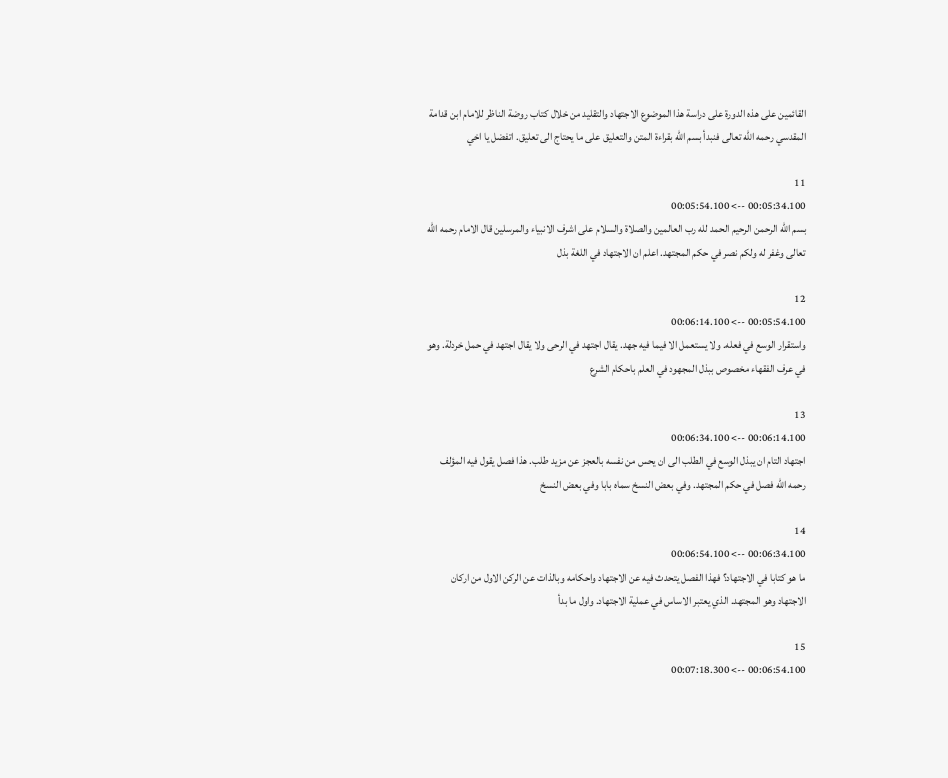القائمين على هذه الدورة على دراسة هذا الموضوع الاجتهاد والتقليد من خلال كتاب روضة الناظر للامام ابن قدامة المقدسي رحمه الله تعالى فنبدأ بسم الله بقراءة المتن والتعليق على ما يحتاج الى تعليق. اتفضل يا اخي

11
00:05:34.100 --> 00:05:54.100
بسم الله الرحمن الرحيم الحمد لله رب العالمين والصلاة والسلام على اشرف الانبياء والمرسلين قال الامام رحمه الله تعالى وغفر له ولكم نصر في حكم المجتهد. اعلم ان الاجتهاد في اللغة بذل

12
00:05:54.100 --> 00:06:14.100
واستقرار الوسع في فعله. ولا يستعمل الا فيما فيه جهد. يقال اجتهد في الرحى ولا يقال اجتهد في حمل خردلة. وهو في عرف الفقهاء مخصوص ببذل المجهود في العلم باحكام الشرع

13
00:06:14.100 --> 00:06:34.100
اجتهاد التام ان يبذل الوسع في الطلب الى ان يحس من نفسه بالعجز عن مزيد طلب. هذا فصل يقول فيه المؤلف رحمه الله فصل في حكم المجتهد. وفي بعض النسخ سماه بابا وفي بعض النسخ

14
00:06:34.100 --> 00:06:54.100
ما هو كتابا في الاجتهاد؟ فهذا الفصل يتحدث فيه عن الاجتهاد واحكامه وبالذات عن الركن الاول من اركان الاجتهاد وهو المجتهد. الذي يعتبر الاساس في عملية الاجتهاد. واول ما بدأ

15
00:06:54.100 --> 00:07:18.300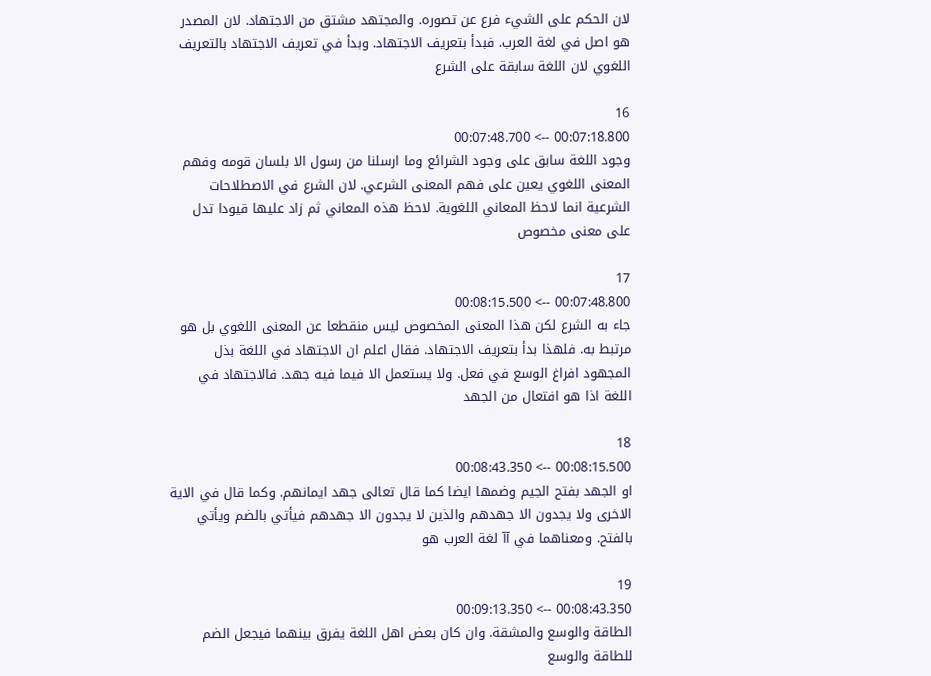لان الحكم على الشيء فرع عن تصوره. والمجتهد مشتق من الاجتهاد. لان المصدر هو اصل في لغة العرب. فبدأ بتعريف الاجتهاد. وبدأ في تعريف الاجتهاد بالتعريف اللغوي لان اللغة سابقة على الشرع

16
00:07:18.800 --> 00:07:48.700
وجود اللغة سابق على وجود الشرائع وما ارسلنا من رسول الا بلسان قومه وفهم المعنى اللغوي يعين على فهم المعنى الشرعي. لان الشرع في الاصطلاحات الشرعية انما لاحظ المعاني اللغوية. لاحظ هذه المعاني ثم زاد عليها قيودا تدل على معنى مخصوص

17
00:07:48.800 --> 00:08:15.500
جاء به الشرع لكن هذا المعنى المخصوص ليس منقطعا عن المعنى اللغوي بل هو مرتبط به. فلهذا بدأ بتعريف الاجتهاد. فقال اعلم ان الاجتهاد في اللغة بذل المجهود افراغ الوسع في فعل. ولا يستعمل الا فيما فيه جهد. فالاجتهاد في اللغة اذا هو افتعال من الجهد

18
00:08:15.500 --> 00:08:43.350
او الجهد بفتح الجيم وضمها ايضا كما قال تعالى جهد ايمانهم. وكما قال في الاية الاخرى ولا يجدون الا جهدهم والذين لا يجدون الا جهدهم فيأتي بالضم ويأتي بالفتح. ومعناهما في آآ لغة العرب هو

19
00:08:43.350 --> 00:09:13.350
الطاقة والوسع والمشقة. وان كان بعض اهل اللغة يفرق بينهما فيجعل الضم للطاقة والوسع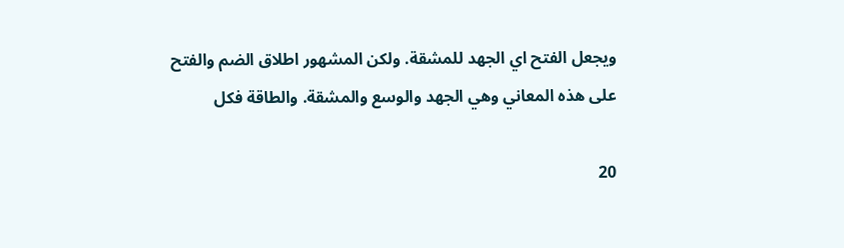ويجعل الفتح اي الجهد للمشقة. ولكن المشهور اطلاق الضم والفتح على هذه المعاني وهي الجهد والوسع والمشقة. والطاقة فكل

20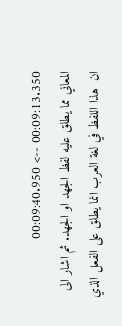00:09:13.350 --> 00:09:40.950
المعاني مما يطلق عليه لفظ الجهد او الجهد. ثم اشار الى ان  هذا اللفظ في لغة العرب انما يطلق على الفعل الذي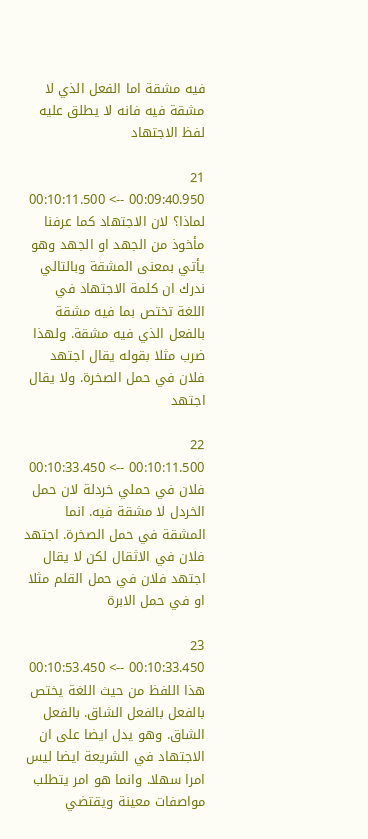فيه مشقة اما الفعل الذي لا مشقة فيه فانه لا يطلق عليه لفظ الاجتهاد

21
00:09:40.950 --> 00:10:11.500
لماذا؟ لان الاجتهاد كما عرفنا مأخوذ من الجهد او الجهد وهو يأتي بمعنى المشقة وبالتالي ندرك ان كلمة الاجتهاد في اللغة تختص بما فيه مشقة بالفعل الذي فيه مشقة. ولهذا ضرب مثلا بقوله يقال اجتهد فلان في حمل الصخرة. ولا يقال اجتهد

22
00:10:11.500 --> 00:10:33.450
فلان في حملي خردلة لان حمل الخردل لا مشقة فيه. انما المشقة في حمل الصخرة. اجتهد فلان في الاثقال لكن لا يقال اجتهد فلان في حمل القلم مثلا او في حمل الابرة

23
00:10:33.450 --> 00:10:53.450
هذا اللفظ من حيث اللغة يختص بالفعل بالفعل الشاق. بالفعل الشاق. وهو يدل ايضا على ان الاجتهاد في الشريعة ايضا ليس امرا سهلا. وانما هو امر يتطلب مواصفات معينة ويقتضي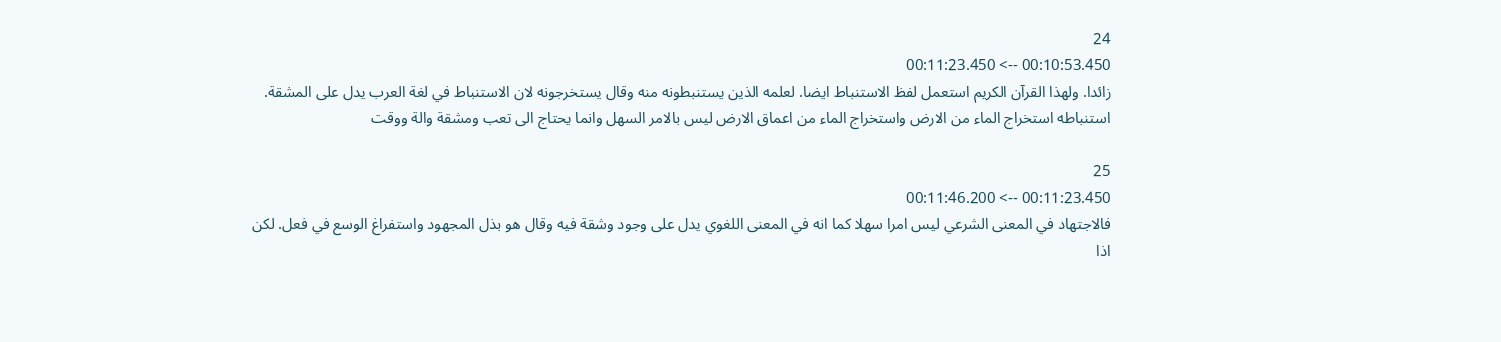24
00:10:53.450 --> 00:11:23.450
زائدا. ولهذا القرآن الكريم استعمل لفظ الاستنباط ايضا. لعلمه الذين يستنبطونه منه وقال يستخرجونه لان الاستنباط في لغة العرب يدل على المشقة. استنباطه استخراج الماء من الارض واستخراج الماء من اعماق الارض ليس بالامر السهل وانما يحتاج الى تعب ومشقة والة ووقت

25
00:11:23.450 --> 00:11:46.200
فالاجتهاد في المعنى الشرعي ليس امرا سهلا كما انه في المعنى اللغوي يدل على وجود وشقة فيه وقال هو بذل المجهود واستفراغ الوسع في فعل. لكن اذا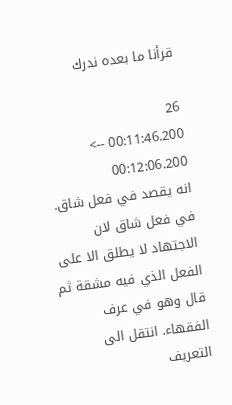قرأنا ما بعده ندرك

26
00:11:46.200 --> 00:12:06.200
انه يقصد في فعل شاق. في فعل شاق لان الاجتهاد لا يطلق الا على الفعل الذي فيه مشقة ثم قال وهو في عرف الفقهاء. انتقل الى التعريف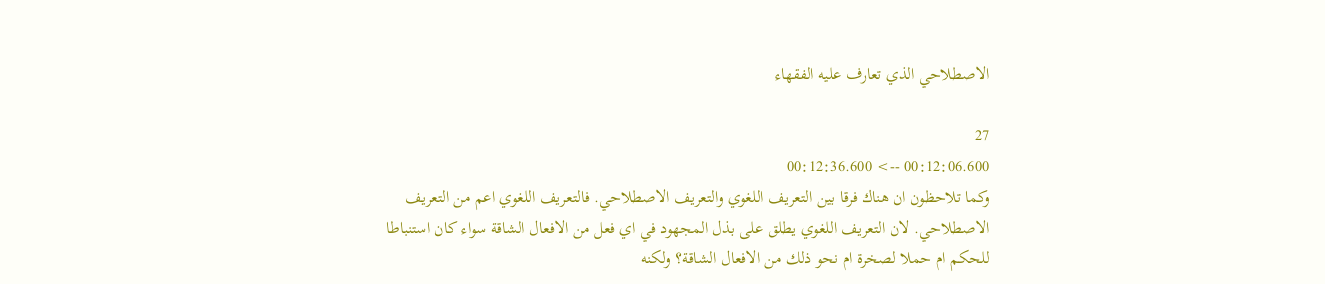الاصطلاحي الذي تعارف عليه الفقهاء

27
00:12:06.600 --> 00:12:36.600
وكما تلاحظون ان هناك فرقا بين التعريف اللغوي والتعريف الاصطلاحي. فالتعريف اللغوي اعم من التعريف الاصطلاحي. لان التعريف اللغوي يطلق على بذل المجهود في اي فعل من الافعال الشاقة سواء كان استنباطا للحكم ام حملا لصخرة ام نحو ذلك من الافعال الشاقة؟ ولكنه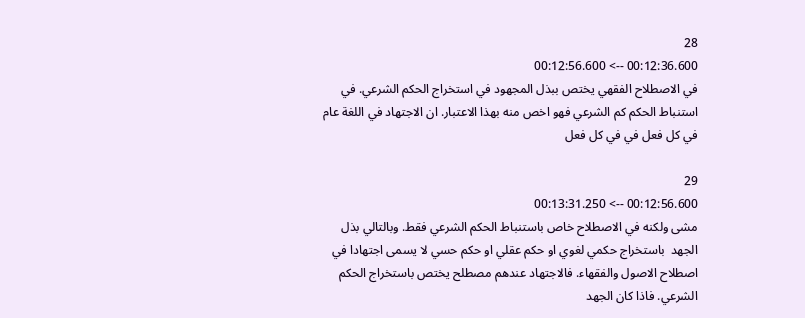28
00:12:36.600 --> 00:12:56.600
في الاصطلاح الفقهي يختص ببذل المجهود في استخراج الحكم الشرعي. في استنباط الحكم كم الشرعي فهو اخص منه بهذا الاعتبار. ان الاجتهاد في اللغة عام في كل فعل في في كل فعل

29
00:12:56.600 --> 00:13:31.250
مشى ولكنه في الاصطلاح خاص باستنباط الحكم الشرعي فقط. وبالتالي بذل الجهد  باستخراج حكمي لغوي او حكم عقلي او حكم حسي لا يسمى اجتهادا في اصطلاح الاصول والفقهاء. فالاجتهاد عندهم مصطلح يختص باستخراج الحكم الشرعي. فاذا كان الجهد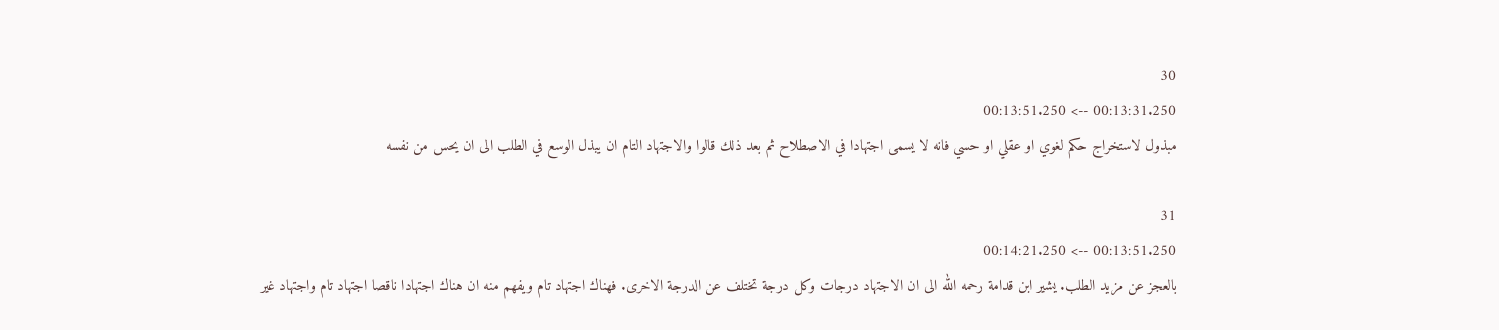30
00:13:31.250 --> 00:13:51.250
مبذول لاستخراج حكم لغوي او عقلي او حسي فانه لا يسمى اجتهادا في الاصطلاح ثم بعد ذلك قالوا والاجتهاد التام ان يبذل الوسع في الطلب الى ان يحس من نفسه

31
00:13:51.250 --> 00:14:21.250
بالعجز عن مزيد الطلب. يشير ابن قدامة رحمه الله الى ان الاجتهاد درجات وكل درجة تختلف عن الدرجة الاخرى. فهناك اجتهاد تام ويفهم منه ان هناك اجتهادا ناقصا اجتهاد تام واجتهاد غير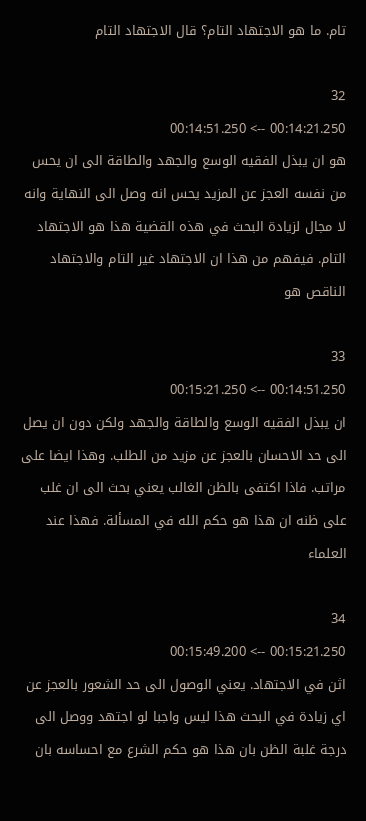تام. ما هو الاجتهاد التام؟ قال الاجتهاد التام

32
00:14:21.250 --> 00:14:51.250
هو ان يبذل الفقيه الوسع والجهد والطاقة الى ان يحس من نفسه العجز عن المزيد يحس انه وصل الى النهاية وانه لا مجال لزيادة البحث في هذه القضية هذا هو الاجتهاد التام. فيفهم من هذا ان الاجتهاد غير التام والاجتهاد الناقص هو

33
00:14:51.250 --> 00:15:21.250
ان يبذل الفقيه الوسع والطاقة والجهد ولكن دون ان يصل الى حد الاحسان بالعجز عن مزيد من الطلب. وهذا ايضا على مراتب. فاذا اكتفى بالظن الغالب يعني بحث الى ان غلب على ظنه ان هذا هو حكم الله في المسألة. فهذا عند العلماء

34
00:15:21.250 --> 00:15:49.200
اثن في الاجتهاد. يعني الوصول الى حد الشعور بالعجز عن اي زيادة في البحث هذا ليس واجبا لو اجتهد ووصل الى درجة غلبة الظن بان هذا هو حكم الشرع مع احساسه بان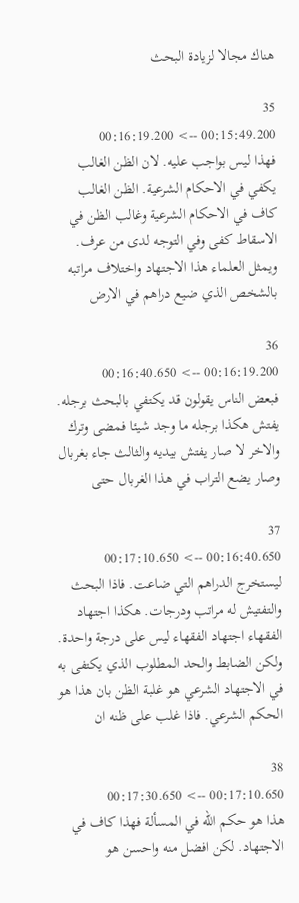هناك مجالا لزيادة البحث

35
00:15:49.200 --> 00:16:19.200
فهذا ليس بواجب عليه. لان الظن الغالب يكفي في الاحكام الشرعية. الظن الغالب كاف في الاحكام الشرعية وغالب الظن في الاسقاط كفى وفي التوجه لدى من عرف. ويمثل العلماء هذا الاجتهاد واختلاف مراتبه بالشخص الذي ضيع دراهم في الارض

36
00:16:19.200 --> 00:16:40.650
فبعض الناس يقولون قد يكتفي بالبحث برجله. يفتش هكذا برجله ما وجد شيئا فمضى وترك والاخر لا صار يفتش بيديه والثالث جاء بغربال وصار يضع التراب في هذا الغربال حتى

37
00:16:40.650 --> 00:17:10.650
ليستخرج الدراهم التي ضاعت. فاذا البحث والتفتيش له مراتب ودرجات. هكذا اجتهاد الفقهاء اجتهاد الفقهاء ليس على درجة واحدة. ولكن الضابط والحد المطلوب الذي يكتفى به في الاجتهاد الشرعي هو غلبة الظن بان هذا هو الحكم الشرعي. فاذا غلب على ظنه ان

38
00:17:10.650 --> 00:17:30.650
هذا هو حكم الله في المسألة فهذا كاف في الاجتهاد. لكن افضل منه واحسن هو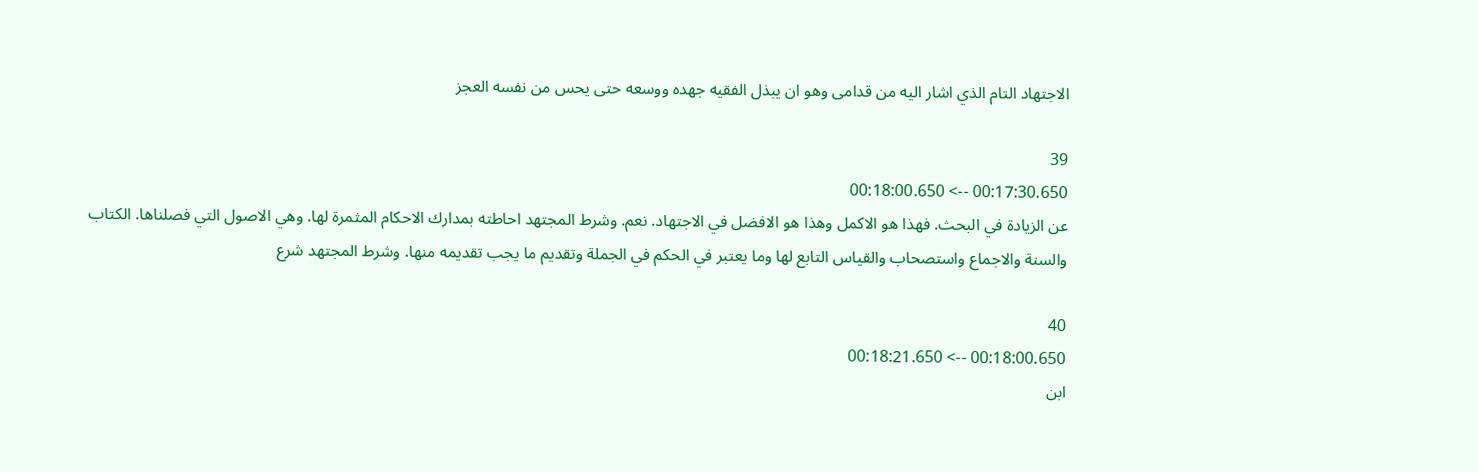الاجتهاد التام الذي اشار اليه من قدامى وهو ان يبذل الفقيه جهده ووسعه حتى يحس من نفسه العجز

39
00:17:30.650 --> 00:18:00.650
عن الزيادة في البحث. فهذا هو الاكمل وهذا هو الافضل في الاجتهاد. نعم. وشرط المجتهد احاطته بمدارك الاحكام المثمرة لها. وهي الاصول التي فصلناها. الكتاب والسنة والاجماع واستصحاب والقياس التابع لها وما يعتبر في الحكم في الجملة وتقديم ما يجب تقديمه منها. وشرط المجتهد شرع

40
00:18:00.650 --> 00:18:21.650
ابن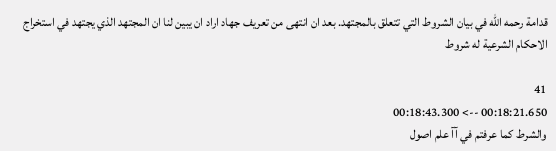قدامة رحمه الله في بيان الشروط التي تتعلق بالمجتهد. بعد ان انتهى من تعريف جهاد اراد ان يبين لنا ان المجتهد الذي يجتهد في استخراج الاحكام الشرعية له شروط

41
00:18:21.650 --> 00:18:43.300
والشرط كما عرفتم في آآ علم اصول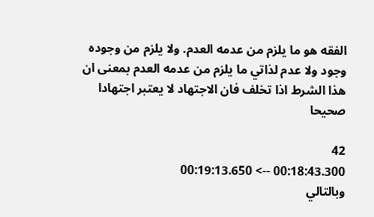الفقه هو ما يلزم من عدمه العدم. ولا يلزم من وجوده وجود ولا عدم لذاتي ما يلزم من عدمه العدم بمعنى ان هذا الشرط اذا تخلف فان الاجتهاد لا يعتبر اجتهادا صحيحا

42
00:18:43.300 --> 00:19:13.650
وبالتالي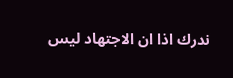ندرك اذا ان الاجتهاد ليس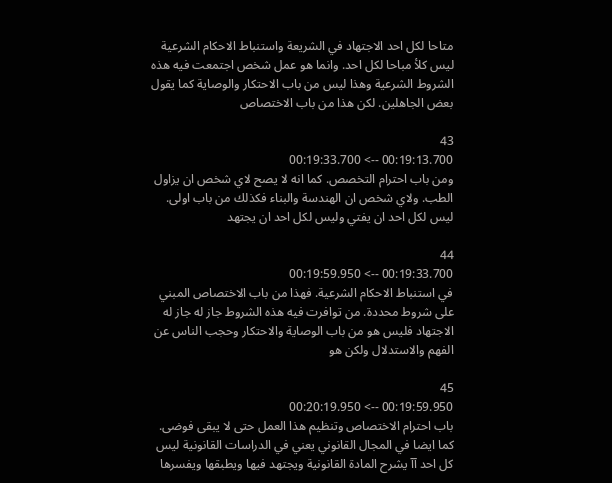متاحا لكل احد الاجتهاد في الشريعة واستنباط الاحكام الشرعية ليس كلأ مباحا لكل احد. وانما هو عمل شخص اجتمعت فيه هذه الشروط الشرعية وهذا ليس من باب الاحتكار والوصاية كما يقول بعض الجاهلين. لكن هذا من باب الاختصاص

43
00:19:13.700 --> 00:19:33.700
ومن باب احترام التخصص. كما انه لا يصح لاي شخص ان يزاول الطب. ولاي شخص ان الهندسة والبناء فكذلك من باب اولى. ليس لكل احد ان يفتي وليس لكل احد ان يجتهد

44
00:19:33.700 --> 00:19:59.950
في استنباط الاحكام الشرعية. فهذا من باب الاختصاص المبني على شروط محددة. من توافرت فيه هذه الشروط جاز له جاز له الاجتهاد فليس هو من باب الوصاية والاحتكار وحجب الناس عن الفهم والاستدلال ولكن هو

45
00:19:59.950 --> 00:20:19.950
باب احترام الاختصاص وتنظيم هذا العمل حتى لا يبقى فوضى. كما ايضا في المجال القانوني يعني في الدراسات القانونية ليس كل احد آآ يشرح المادة القانونية ويجتهد فيها ويطبقها ويفسرها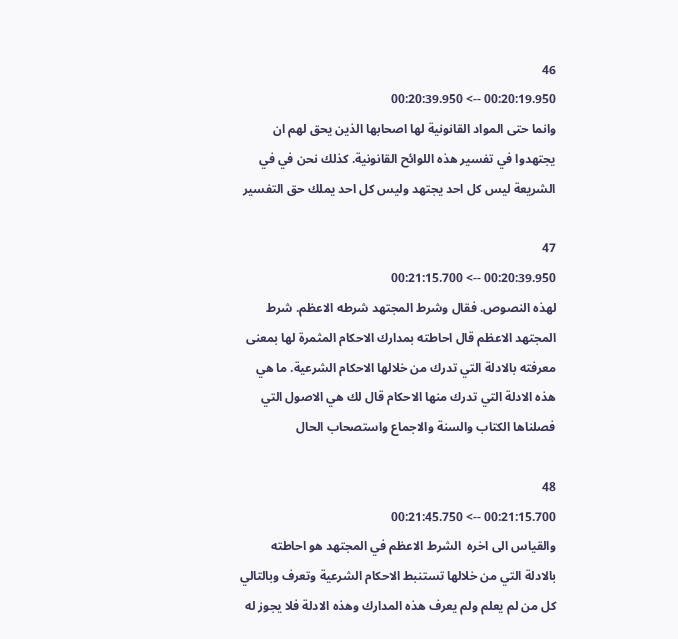46
00:20:19.950 --> 00:20:39.950
وانما حتى المواد القانونية لها اصحابها الذين يحق لهم ان يجتهدوا في تفسير هذه اللوائح القانونية. كذلك نحن في في الشريعة ليس كل احد يجتهد وليس كل احد يملك حق التفسير

47
00:20:39.950 --> 00:21:15.700
لهذه النصوص. فقال وشرط المجتهد شرطه الاعظم. شرط المجتهد الاعظم قال احاطته بمدارك الاحكام المثمرة لها بمعنى معرفته بالادلة التي تدرك من خلالها الاحكام الشرعية. ما هي هذه الادلة التي تدرك منها الاحكام قال لك هي الاصول التي فصلناها الكتاب والسنة والاجماع واستصحاب الحال

48
00:21:15.700 --> 00:21:45.750
والقياس الى اخره  الشرط الاعظم في المجتهد هو احاطته بالادلة التي من خلالها تستنبط الاحكام الشرعية وتعرف وبالتالي كل من لم يعلم ولم يعرف هذه المدارك وهذه الادلة فلا يجوز له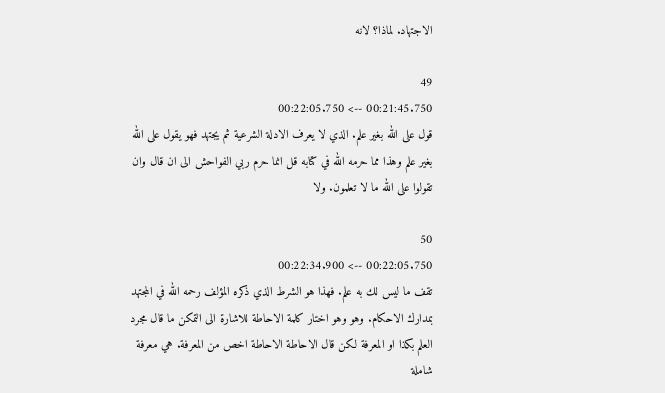الاجتهاد. لماذا؟ لانه

49
00:21:45.750 --> 00:22:05.750
قول على الله بغير علم. الذي لا يعرف الادلة الشرعية ثم يجتهد فهو يقول على الله بغير علم وهذا مما حرمه الله في كتابه قل انما حرم ربي الفواحش الى ان قال وان تقولوا على الله ما لا تعلمون. ولا

50
00:22:05.750 --> 00:22:34.900
تقف ما ليس لك به علم. فهذا هو الشرط الذي ذكره المؤلف رحمه الله في المجتهد بمدارك الاحكام. وهو وهو اختار كلمة الاحاطة للاشارة الى التمكن ما قال مجرد العلم بكذا او المعرفة لكن قال الاحاطة الاحاطة اخص من المعرفة. هي معرفة شاملة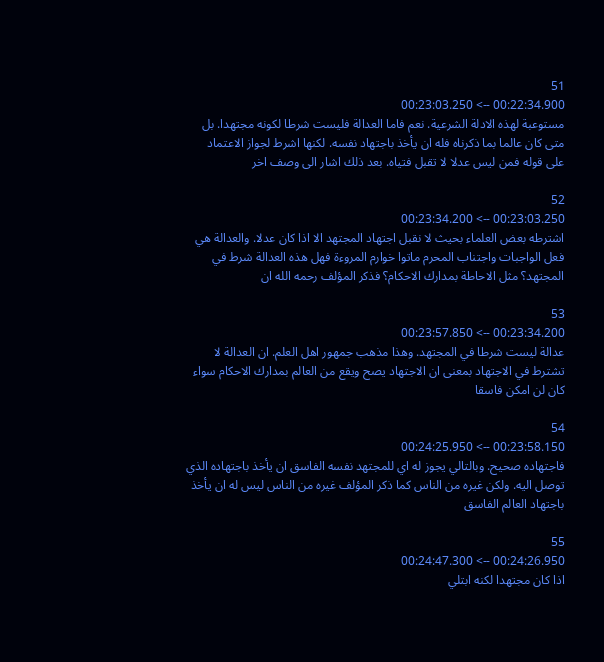51
00:22:34.900 --> 00:23:03.250
مستوعبة لهذه الادلة الشرعية. نعم فاما العدالة فليست شرطا لكونه مجتهدا. بل متى كان عالما بما ذكرناه فله ان يأخذ باجتهاد نفسه. لكنها اشرط لجواز الاعتماد على قوله فمن ليس عدلا لا تقبل فتياه. بعد ذلك اشار الى وصف اخر

52
00:23:03.250 --> 00:23:34.200
اشترطه بعض العلماء بحيث لا نقبل اجتهاد المجتهد الا اذا كان عدلا. والعدالة هي فعل الواجبات واجتناب المحرم ماتوا خوارم المروءة فهل هذه العدالة شرط في المجتهد؟ مثل الاحاطة بمدارك الاحكام؟ فذكر المؤلف رحمه الله ان

53
00:23:34.200 --> 00:23:57.850
عدالة ليست شرطا في المجتهد. وهذا مذهب جمهور اهل العلم. ان العدالة لا تشترط في الاجتهاد بمعنى ان الاجتهاد يصح ويقع من العالم بمدارك الاحكام سواء كان لن امكن فاسقا

54
00:23:58.150 --> 00:24:25.950
فاجتهاده صحيح. وبالتالي يجوز له اي للمجتهد نفسه الفاسق ان يأخذ باجتهاده الذي توصل اليه. ولكن غيره من الناس كما ذكر المؤلف غيره من الناس ليس له ان يأخذ باجتهاد العالم الفاسق

55
00:24:26.950 --> 00:24:47.300
اذا كان مجتهدا لكنه ابتلي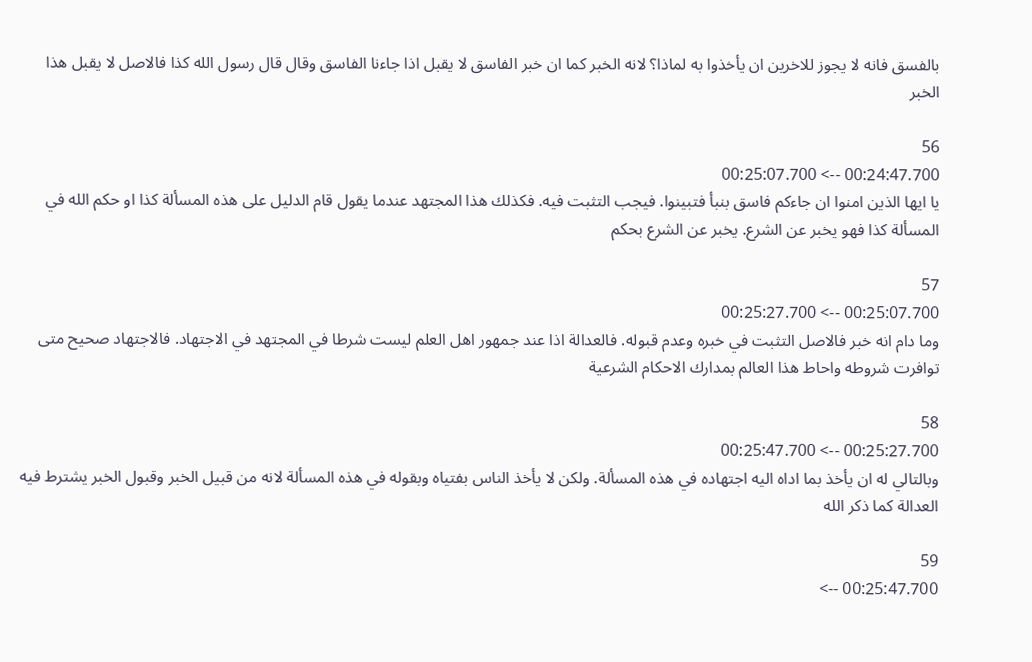بالفسق فانه لا يجوز للاخرين ان يأخذوا به لماذا؟ لانه الخبر كما ان خبر الفاسق لا يقبل اذا جاءنا الفاسق وقال قال رسول الله كذا فالاصل لا يقبل هذا الخبر

56
00:24:47.700 --> 00:25:07.700
يا ايها الذين امنوا ان جاءكم فاسق بنبأ فتبينوا. فيجب التثبت فيه. فكذلك هذا المجتهد عندما يقول قام الدليل على هذه المسألة كذا او حكم الله في المسألة كذا فهو يخبر عن الشرع. يخبر عن الشرع بحكم

57
00:25:07.700 --> 00:25:27.700
وما دام انه خبر فالاصل التثبت في خبره وعدم قبوله. فالعدالة اذا عند جمهور اهل العلم ليست شرطا في المجتهد في الاجتهاد. فالاجتهاد صحيح متى توافرت شروطه واحاط هذا العالم بمدارك الاحكام الشرعية

58
00:25:27.700 --> 00:25:47.700
وبالتالي له ان يأخذ بما اداه اليه اجتهاده في هذه المسألة. ولكن لا يأخذ الناس بفتياه وبقوله في هذه المسألة لانه من قبيل الخبر وقبول الخبر يشترط فيه العدالة كما ذكر الله

59
00:25:47.700 -->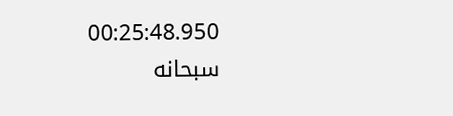00:25:48.950
سبحانه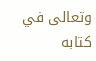وتعالى في كتابه